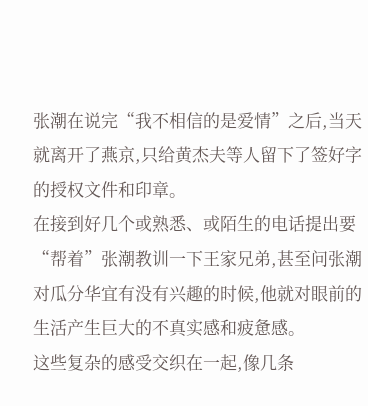张潮在说完“我不相信的是爱情”之后,当天就离开了燕京,只给黄杰夫等人留下了签好字的授权文件和印章。
在接到好几个或熟悉、或陌生的电话提出要“帮着”张潮教训一下王家兄弟,甚至问张潮对瓜分华宜有没有兴趣的时候,他就对眼前的生活产生巨大的不真实感和疲惫感。
这些复杂的感受交织在一起,像几条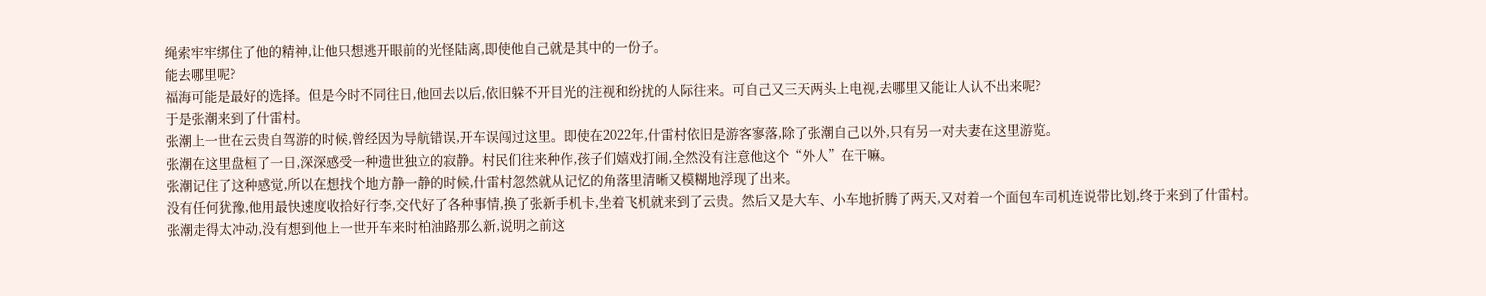绳索牢牢绑住了他的精神,让他只想逃开眼前的光怪陆离,即使他自己就是其中的一份子。
能去哪里呢?
福海可能是最好的选择。但是今时不同往日,他回去以后,依旧躲不开目光的注视和纷扰的人际往来。可自己又三天两头上电视,去哪里又能让人认不出来呢?
于是张潮来到了什雷村。
张潮上一世在云贵自驾游的时候,曾经因为导航错误,开车误闯过这里。即使在2022年,什雷村依旧是游客寥落,除了张潮自己以外,只有另一对夫妻在这里游览。
张潮在这里盘桓了一日,深深感受一种遗世独立的寂静。村民们往来种作,孩子们嬉戏打闹,全然没有注意他这个“外人”在干嘛。
张潮记住了这种感觉,所以在想找个地方静一静的时候,什雷村忽然就从记忆的角落里清晰又模糊地浮现了出来。
没有任何犹豫,他用最快速度收拾好行李,交代好了各种事情,换了张新手机卡,坐着飞机就来到了云贵。然后又是大车、小车地折腾了两天,又对着一个面包车司机连说带比划,终于来到了什雷村。
张潮走得太冲动,没有想到他上一世开车来时柏油路那么新,说明之前这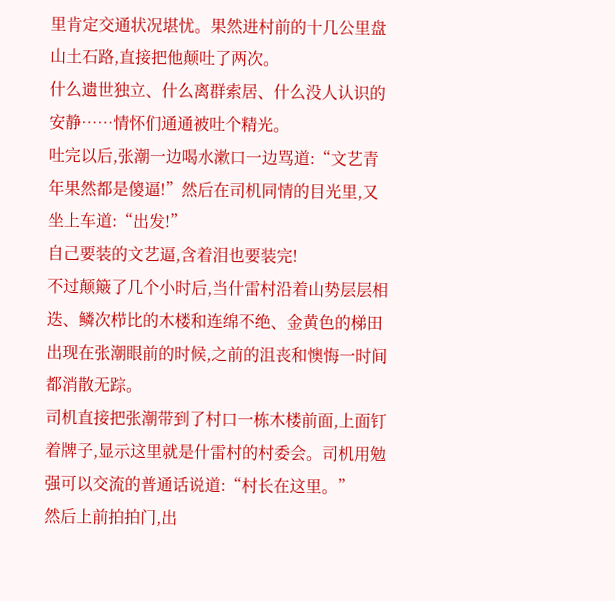里肯定交通状况堪忧。果然进村前的十几公里盘山土石路,直接把他颠吐了两次。
什么遗世独立、什么离群索居、什么没人认识的安静……情怀们通通被吐个精光。
吐完以后,张潮一边喝水漱口一边骂道:“文艺青年果然都是傻逼!”然后在司机同情的目光里,又坐上车道:“出发!”
自己要装的文艺逼,含着泪也要装完!
不过颠簸了几个小时后,当什雷村沿着山势层层相迭、鳞次栉比的木楼和连绵不绝、金黄色的梯田出现在张潮眼前的时候,之前的沮丧和懊悔一时间都消散无踪。
司机直接把张潮带到了村口一栋木楼前面,上面钉着牌子,显示这里就是什雷村的村委会。司机用勉强可以交流的普通话说道:“村长在这里。”
然后上前拍拍门,出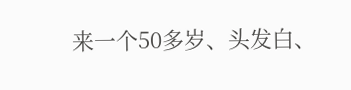来一个50多岁、头发白、